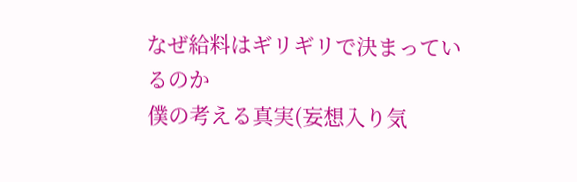なぜ給料はギリギリで決まっているのか
僕の考える真実(妄想入り気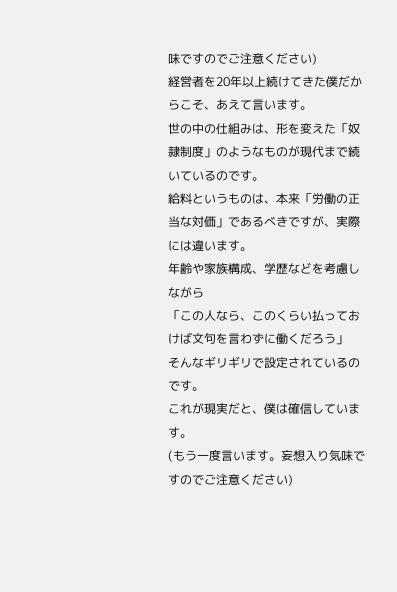味ですのでご注意ください)
経営者を20年以上続けてきた僕だからこそ、あえて言います。
世の中の仕組みは、形を変えた「奴隷制度」のようなものが現代まで続いているのです。
給料というものは、本来「労働の正当な対価」であるべきですが、実際には違います。
年齢や家族構成、学歴などを考慮しながら
「この人なら、このくらい払っておけば文句を言わずに働くだろう」
そんなギリギリで設定されているのです。
これが現実だと、僕は確信しています。
(もう一度言います。妄想入り気味ですのでご注意ください)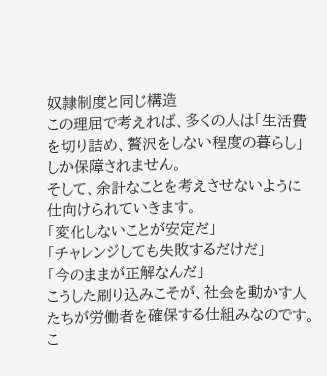奴隷制度と同じ構造
この理屈で考えれば、多くの人は「生活費を切り詰め、贅沢をしない程度の暮らし」しか保障されません。
そして、余計なことを考えさせないように仕向けられていきます。
「変化しないことが安定だ」
「チャレンジしても失敗するだけだ」
「今のままが正解なんだ」
こうした刷り込みこそが、社会を動かす人たちが労働者を確保する仕組みなのです。
こ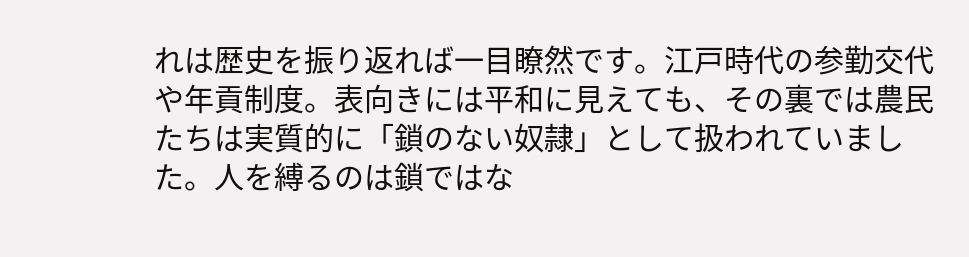れは歴史を振り返れば一目瞭然です。江戸時代の参勤交代や年貢制度。表向きには平和に見えても、その裏では農民たちは実質的に「鎖のない奴隷」として扱われていました。人を縛るのは鎖ではな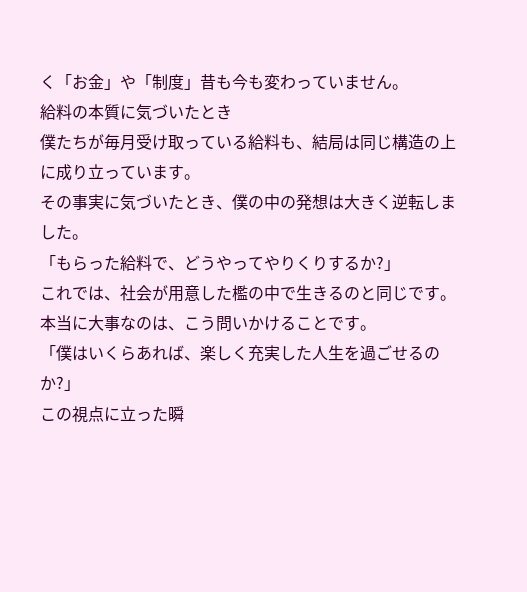く「お金」や「制度」昔も今も変わっていません。
給料の本質に気づいたとき
僕たちが毎月受け取っている給料も、結局は同じ構造の上に成り立っています。
その事実に気づいたとき、僕の中の発想は大きく逆転しました。
「もらった給料で、どうやってやりくりするか?」
これでは、社会が用意した檻の中で生きるのと同じです。
本当に大事なのは、こう問いかけることです。
「僕はいくらあれば、楽しく充実した人生を過ごせるのか?」
この視点に立った瞬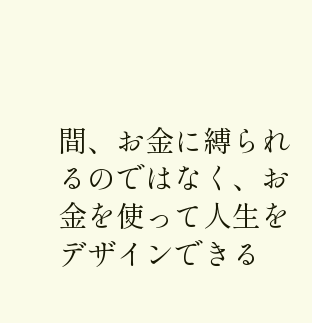間、お金に縛られるのではなく、お金を使って人生をデザインできる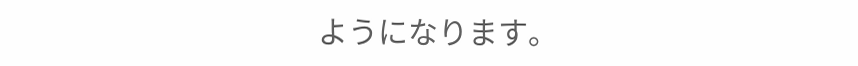ようになります。